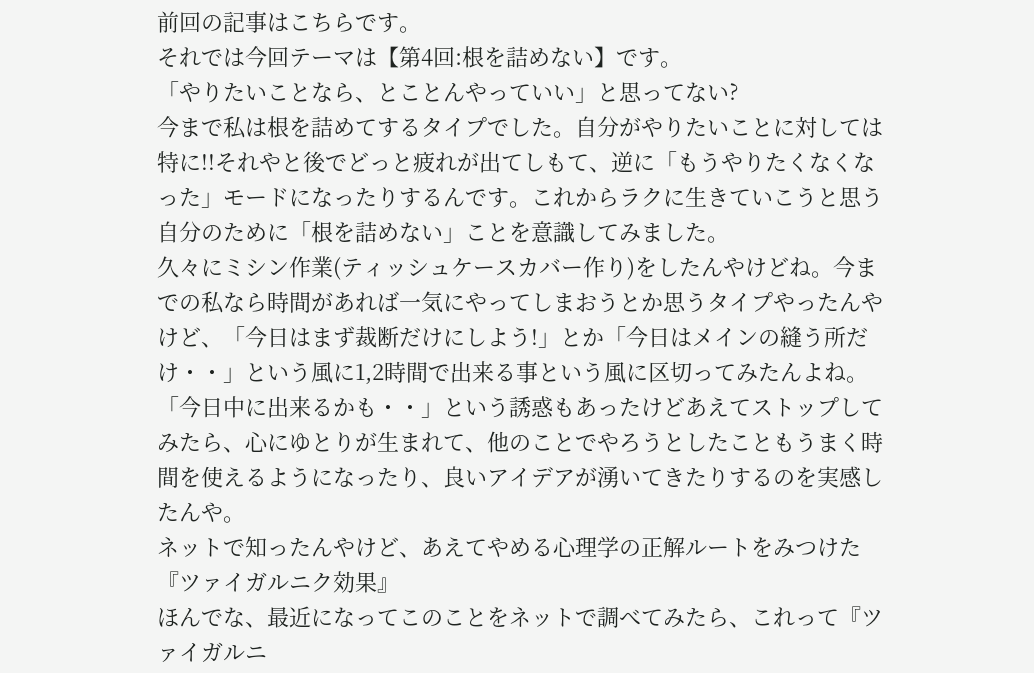前回の記事はこちらです。
それでは今回テーマは【第4回:根を詰めない】です。
「やりたいことなら、とことんやっていい」と思ってない?
今まで私は根を詰めてするタイプでした。自分がやりたいことに対しては特に!!それやと後でどっと疲れが出てしもて、逆に「もうやりたくなくなった」モードになったりするんです。これからラクに生きていこうと思う自分のために「根を詰めない」ことを意識してみました。
久々にミシン作業(ティッシュケースカバー作り)をしたんやけどね。今までの私なら時間があれば一気にやってしまおうとか思うタイプやったんやけど、「今日はまず裁断だけにしよう!」とか「今日はメインの縫う所だけ・・」という風に1,2時間で出来る事という風に区切ってみたんよね。
「今日中に出来るかも・・」という誘惑もあったけどあえてストップしてみたら、心にゆとりが生まれて、他のことでやろうとしたこともうまく時間を使えるようになったり、良いアイデアが湧いてきたりするのを実感したんや。
ネットで知ったんやけど、あえてやめる心理学の正解ルートをみつけた『ツァイガルニク効果』
ほんでな、最近になってこのことをネットで調べてみたら、これって『ツァイガルニ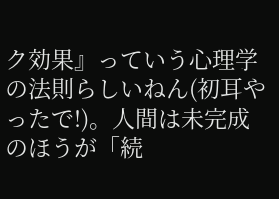ク効果』っていう心理学の法則らしいねん(初耳やったで!)。人間は未完成のほうが「続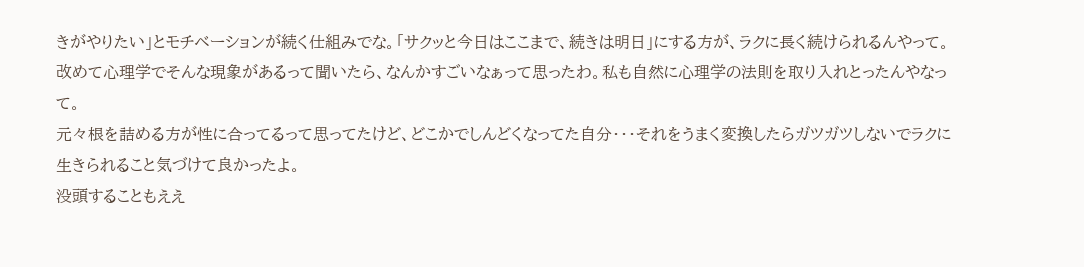きがやりたい」とモチベーションが続く仕組みでな。「サクッと今日はここまで、続きは明日」にする方が、ラクに長く続けられるんやって。
改めて心理学でそんな現象があるって聞いたら、なんかすごいなぁって思ったわ。私も自然に心理学の法則を取り入れとったんやなって。
元々根を詰める方が性に合ってるって思ってたけど、どこかでしんどくなってた自分・・・それをうまく変換したらガツガツしないでラクに生きられること気づけて良かったよ。
没頭することもええ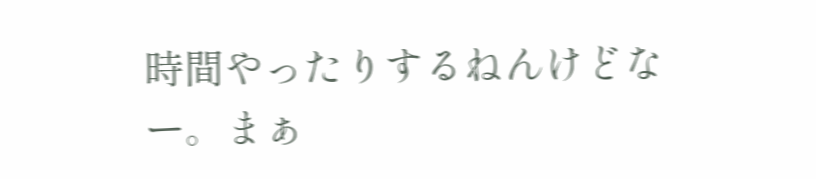時間やったりするねんけどなー。まぁ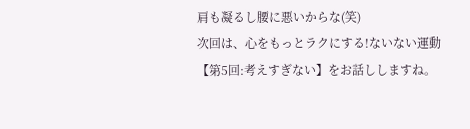肩も凝るし腰に悪いからな(笑)
次回は、心をもっとラクにする!ないない運動【第5回:考えすぎない】をお話ししますね。